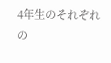4年生のそれぞれの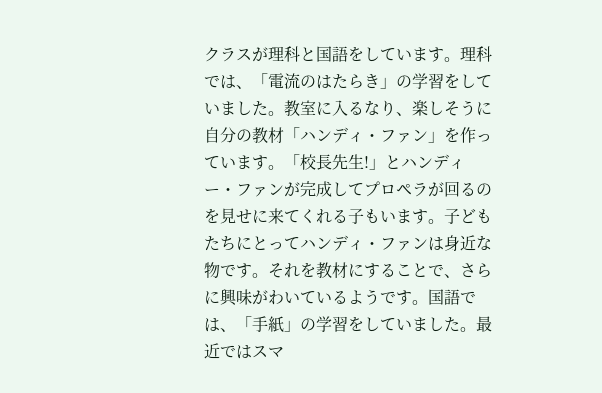クラスが理科と国語をしています。理科では、「電流のはたらき」の学習をしていました。教室に入るなり、楽しそうに自分の教材「ハンディ・ファン」を作っています。「校長先生!」とハンディー・ファンが完成してプロペラが回るのを見せに来てくれる子もいます。子どもたちにとってハンディ・ファンは身近な物です。それを教材にすることで、さらに興味がわいているようです。国語では、「手紙」の学習をしていました。最近ではスマ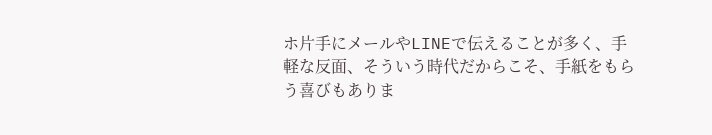ホ片手にメールやLINEで伝えることが多く、手軽な反面、そういう時代だからこそ、手紙をもらう喜びもありま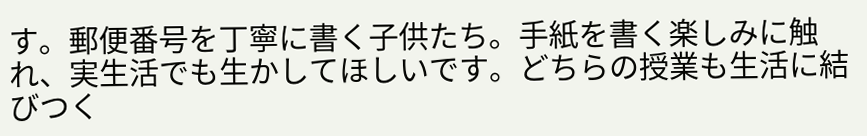す。郵便番号を丁寧に書く子供たち。手紙を書く楽しみに触れ、実生活でも生かしてほしいです。どちらの授業も生活に結びつく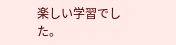楽しい学習でした。